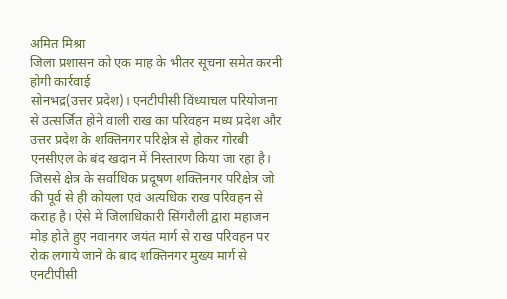अमित मिश्रा
जिला प्रशासन को एक माह के भीतर सूचना समेत करनी होगी कार्रवाई
सोनभद्र(उत्तर प्रदेश)। एनटीपीसी विंध्याचल परियोजना से उत्सर्जित होने वाली राख का परिवहन मध्य प्रदेश और उत्तर प्रदेश के शक्तिनगर परिक्षेत्र से होकर गोरबी एनसीएल के बंद खदान में निस्तारण किया जा रहा है। जिससे क्षेत्र के सर्वाधिक प्रदूषण शक्तिनगर परिक्षेत्र जो की पूर्व से ही कोयला एवं अत्यधिक राख परिवहन से कराह है। ऐसे में जिलाधिकारी सिंगरौली द्वारा महाजन मोड़ होते हुए नवानगर जयंत मार्ग से राख परिवहन पर रोक लगाये जाने के बाद शक्तिनगर मुख्य मार्ग से एनटीपीसी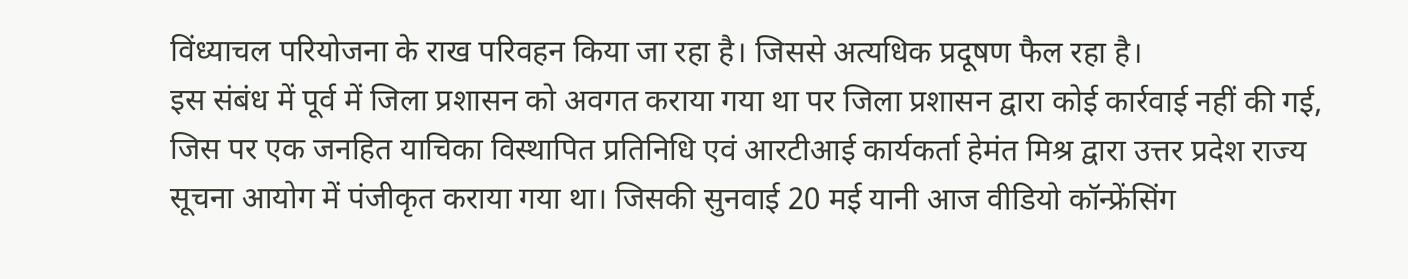विंध्याचल परियोजना के राख परिवहन किया जा रहा है। जिससे अत्यधिक प्रदूषण फैल रहा है।
इस संबंध में पूर्व में जिला प्रशासन को अवगत कराया गया था पर जिला प्रशासन द्वारा कोई कार्रवाई नहीं की गई, जिस पर एक जनहित याचिका विस्थापित प्रतिनिधि एवं आरटीआई कार्यकर्ता हेमंत मिश्र द्वारा उत्तर प्रदेश राज्य सूचना आयोग में पंजीकृत कराया गया था। जिसकी सुनवाई 20 मई यानी आज वीडियो कॉन्फ्रेंसिंग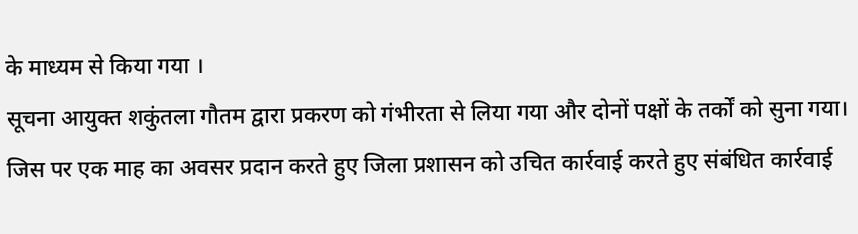के माध्यम से किया गया ।
सूचना आयुक्त शकुंतला गौतम द्वारा प्रकरण को गंभीरता से लिया गया और दोनों पक्षों के तर्कों को सुना गया। जिस पर एक माह का अवसर प्रदान करते हुए जिला प्रशासन को उचित कार्रवाई करते हुए संबंधित कार्रवाई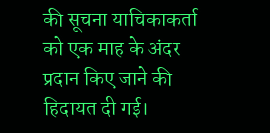की सूचना याचिकाकर्ता को एक माह के अंदर प्रदान किए जाने की हिदायत दी गई।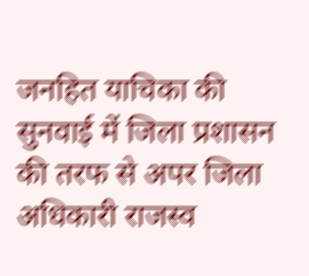जनहित याचिका की सुनवाई में जिला प्रशासन की तरफ से अपर जिला अधिकारी राजस्व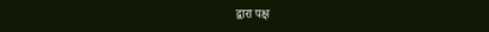द्वारा पक्ष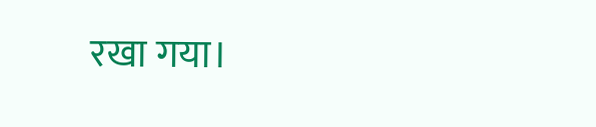रखा गया।